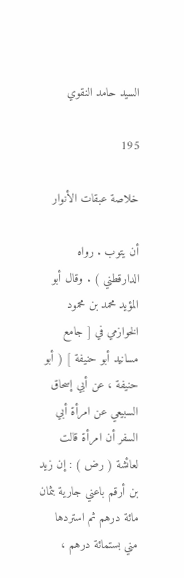السيد حامد النقوي

195

خلاصة عبقات الأنوار

أن يتوب . رواه الدارقطني ) . وقال أبو المؤيد محمد بن محمود الخوازمي في [ جامع مسانيد أبو حنيفة ] ( أبو حنيفة ، عن أبي إسحاق السبيعي عن امرأة أبي السفر أن امرأة قالت لعائشة ( رض ) : إن زيد بن أرقم باعني جارية بثمان مائة درهم ثم استردها مني بستمائة درهم ،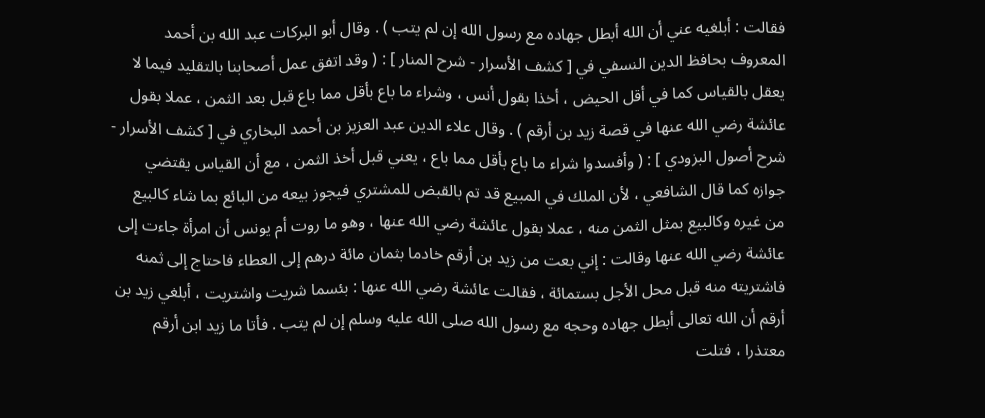فقالت : أبلغيه عني أن الله أبطل جهاده مع رسول الله إن لم يتب ) . وقال أبو البركات عبد الله بن أحمد المعروف بحافظ الدين النسفي في [ كشف الأسرار - شرح المنار ] : ( وقد اتفق عمل أصحابنا بالتقليد فيما لا يعقل بالقياس كما في أقل الحيض ، أخذا بقول أنس ، وشراء ما باع بأقل مما باع قبل بعد الثمن ، عملا بقول عائشة رضي الله عنها في قصة زيد بن أرقم ) . وقال علاء الدين عبد العزيز بن أحمد البخاري في [ كشف الأسرار - شرح أصول البزودي ] : ( وأفسدوا شراء ما باع بأقل مما باع ، يعني قبل أخذ الثمن ، مع أن القياس يقتضي جوازه كما قال الشافعي ، لأن الملك في المبيع قد تم بالقبض للمشتري فيجوز بيعه من البائع بما شاء كالبيع من غيره وكالبيع بمثل الثمن منه ، عملا بقول عائشة رضي الله عنها ، وهو ما روت أم يونس أن امرأة جاءت إلى عائشة رضي الله عنها وقالت : إني بعت من زيد بن أرقم خادما بثمان مائة درهم إلى العطاء فاحتاج إلى ثمنه فاشتريته منه قبل محل الأجل بستمائة ، فقالت عائشة رضي الله عنها : بئسما شريت واشتريت ، أبلغي زيد بن أرقم أن الله تعالى أبطل جهاده وحجه مع رسول الله صلى الله عليه وسلم إن لم يتب . فأتا ما زيد ابن أرقم معتذرا ، فتلت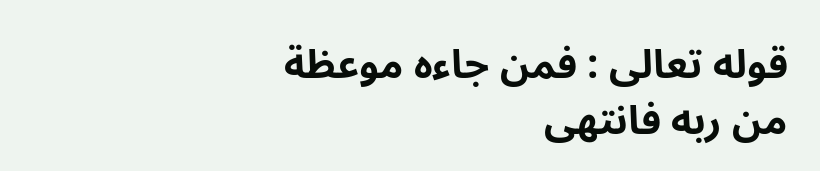قوله تعالى : فمن جاءه موعظة من ربه فانتهى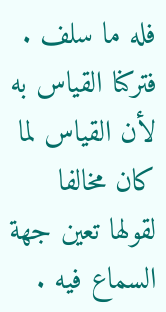فله ما سلف . فتركنا القياس به لأن القياس لما كان مخالفا لقولها تعين جهة السماع فيه .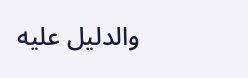والدليل عليه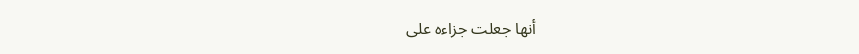أنها جعلت جزاءه على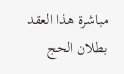مباشرة هذا العقد بطلان الحج